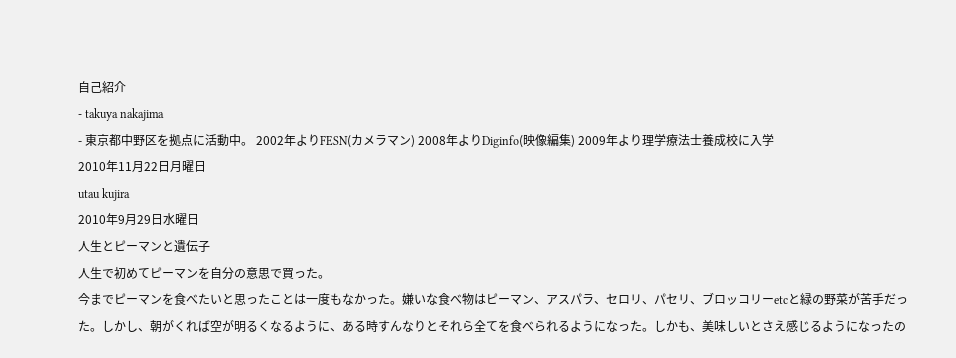自己紹介
- takuya nakajima
- 東京都中野区を拠点に活動中。 2002年よりFESN(カメラマン) 2008年よりDiginfo(映像編集) 2009年より理学療法士養成校に入学
2010年11月22日月曜日
utau kujira
2010年9月29日水曜日
人生とピーマンと遺伝子
人生で初めてピーマンを自分の意思で買った。
今までピーマンを食べたいと思ったことは一度もなかった。嫌いな食べ物はピーマン、アスパラ、セロリ、パセリ、ブロッコリーetcと緑の野菜が苦手だった。しかし、朝がくれば空が明るくなるように、ある時すんなりとそれら全てを食べられるようになった。しかも、美味しいとさえ感じるようになったの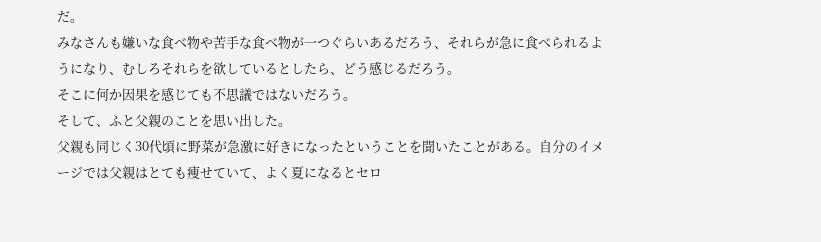だ。
みなさんも嫌いな食べ物や苦手な食べ物が一つぐらいあるだろう、それらが急に食べられるようになり、むしろそれらを欲しているとしたら、どう感じるだろう。
そこに何か因果を感じても不思議ではないだろう。
そして、ふと父親のことを思い出した。
父親も同じく30代頃に野菜が急激に好きになったということを聞いたことがある。自分のイメージでは父親はとても痩せていて、よく夏になるとセロ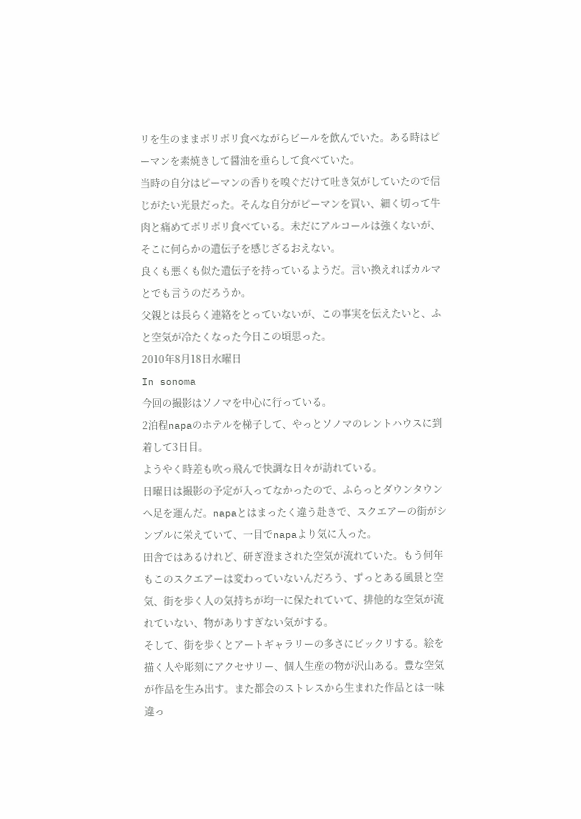リを生のままボリボリ食べながらビールを飲んでいた。ある時はピーマンを素焼きして醤油を垂らして食べていた。
当時の自分はピーマンの香りを嗅ぐだけて吐き気がしていたので信じがたい光景だった。そんな自分がピーマンを買い、細く切って牛肉と痛めてボリボリ食べている。未だにアルコールは強くないが、そこに何らかの遺伝子を感じざるおえない。
良くも悪くも似た遺伝子を持っているようだ。言い換えればカルマとでも言うのだろうか。
父親とは長らく連絡をとっていないが、この事実を伝えたいと、ふと空気が冷たくなった今日この頃思った。
2010年8月18日水曜日
In sonoma
今回の撮影はソノマを中心に行っている。
2泊程napaのホテルを梯子して、やっとソノマのレントハウスに到着して3日目。
ようやく時差も吹っ飛んで快調な日々が訪れている。
日曜日は撮影の予定が入ってなかったので、ふらっとダウンタウンへ足を運んだ。napaとはまったく違う赴きで、スクエアーの街がシンプルに栄えていて、一目でnapaより気に入った。
田舎ではあるけれど、研ぎ澄まされた空気が流れていた。もう何年もこのスクエアーは変わっていないんだろう、ずっとある風景と空気、街を歩く人の気持ちが均一に保たれていて、排他的な空気が流れていない、物がありすぎない気がする。
そして、街を歩くとアートギャラリーの多さにビックリする。絵を描く人や彫刻にアクセサリー、個人生産の物が沢山ある。豊な空気が作品を生み出す。また都会のストレスから生まれた作品とは一味違っ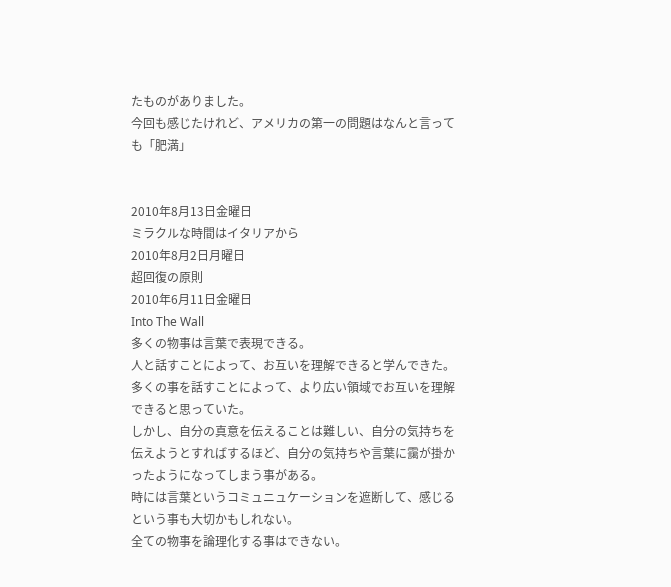たものがありました。
今回も感じたけれど、アメリカの第一の問題はなんと言っても「肥満」


2010年8月13日金曜日
ミラクルな時間はイタリアから
2010年8月2日月曜日
超回復の原則
2010年6月11日金曜日
Into The Wall
多くの物事は言葉で表現できる。
人と話すことによって、お互いを理解できると学んできた。多くの事を話すことによって、より広い領域でお互いを理解できると思っていた。
しかし、自分の真意を伝えることは難しい、自分の気持ちを伝えようとすればするほど、自分の気持ちや言葉に靄が掛かったようになってしまう事がある。
時には言葉というコミュニュケーションを遮断して、感じるという事も大切かもしれない。
全ての物事を論理化する事はできない。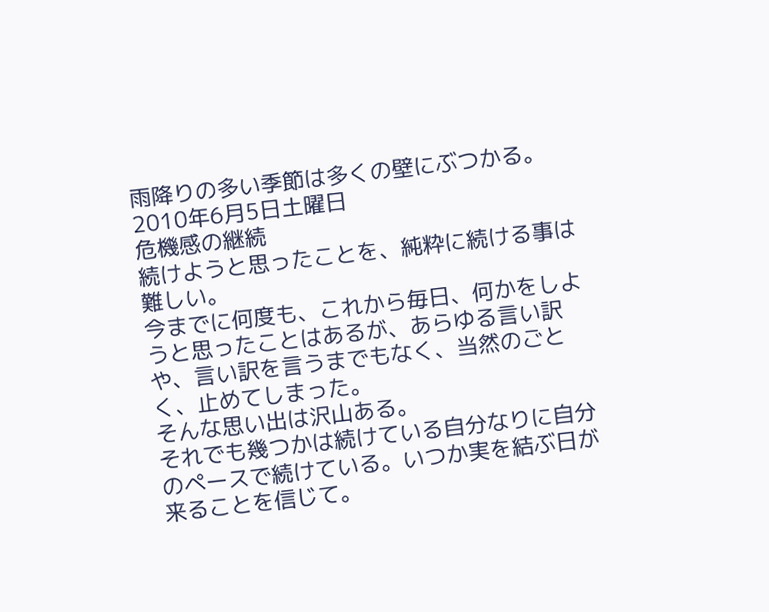雨降りの多い季節は多くの壁にぶつかる。
2010年6月5日土曜日
危機感の継続
続けようと思ったことを、純粋に続ける事は難しい。
今までに何度も、これから毎日、何かをしようと思ったことはあるが、あらゆる言い訳や、言い訳を言うまでもなく、当然のごとく、止めてしまった。
そんな思い出は沢山ある。
それでも幾つかは続けている自分なりに自分のペースで続けている。いつか実を結ぶ日が来ることを信じて。